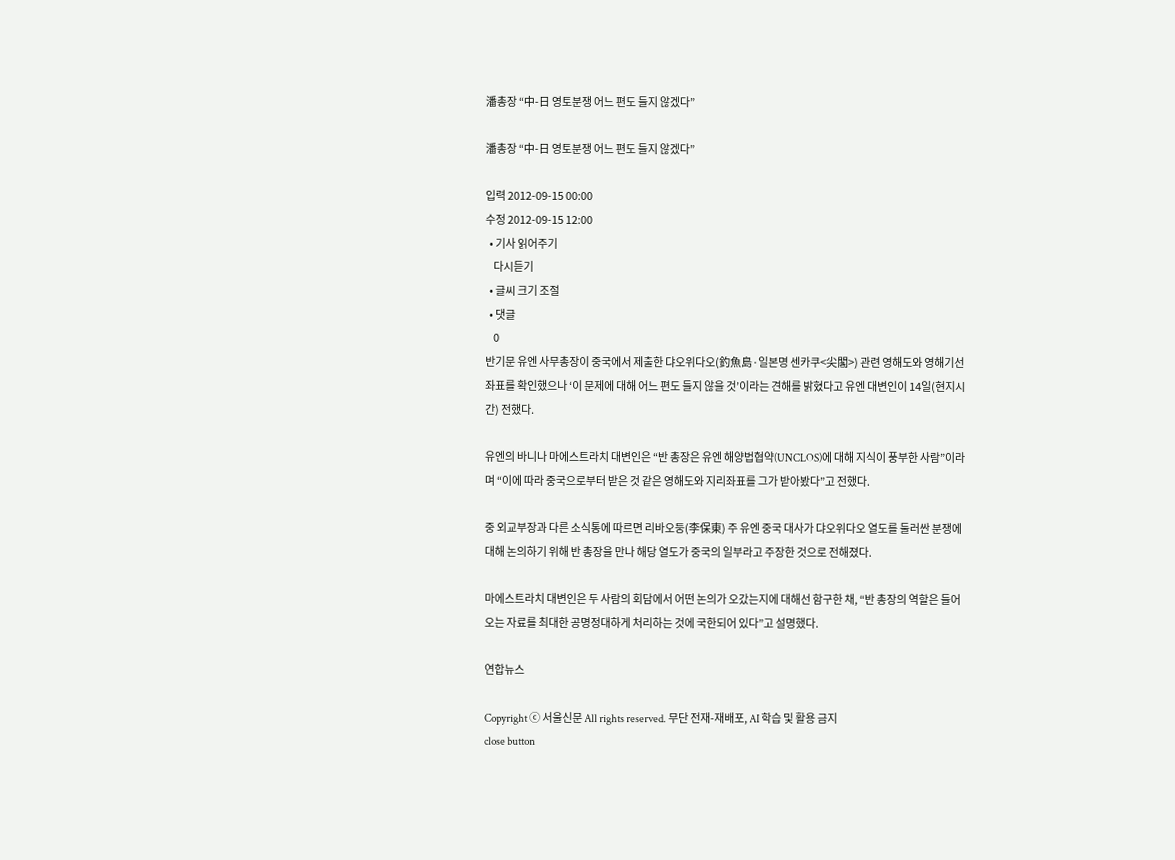潘총장 “中-日 영토분쟁 어느 편도 들지 않겠다”

潘총장 “中-日 영토분쟁 어느 편도 들지 않겠다”

입력 2012-09-15 00:00
수정 2012-09-15 12:00
  • 기사 읽어주기
    다시듣기
  • 글씨 크기 조절
  • 댓글
    0
반기문 유엔 사무총장이 중국에서 제출한 댜오위다오(釣魚島·일본명 센카쿠<尖閣>) 관련 영해도와 영해기선 좌표를 확인했으나 ‘이 문제에 대해 어느 편도 들지 않을 것’이라는 견해를 밝혔다고 유엔 대변인이 14일(현지시간) 전했다.

유엔의 바니나 마에스트라치 대변인은 “반 총장은 유엔 해양법협약(UNCLOS)에 대해 지식이 풍부한 사람”이라며 “이에 따라 중국으로부터 받은 것 같은 영해도와 지리좌표를 그가 받아봤다”고 전했다.

중 외교부장과 다른 소식통에 따르면 리바오둥(李保東) 주 유엔 중국 대사가 댜오위다오 열도를 둘러싼 분쟁에 대해 논의하기 위해 반 총장을 만나 해당 열도가 중국의 일부라고 주장한 것으로 전해졌다.

마에스트라치 대변인은 두 사람의 회담에서 어떤 논의가 오갔는지에 대해선 함구한 채, “반 총장의 역할은 들어오는 자료를 최대한 공명정대하게 처리하는 것에 국한되어 있다”고 설명했다.

연합뉴스

Copyright ⓒ 서울신문 All rights reserved. 무단 전재-재배포, AI 학습 및 활용 금지
close button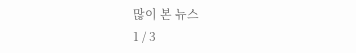많이 본 뉴스
1 / 3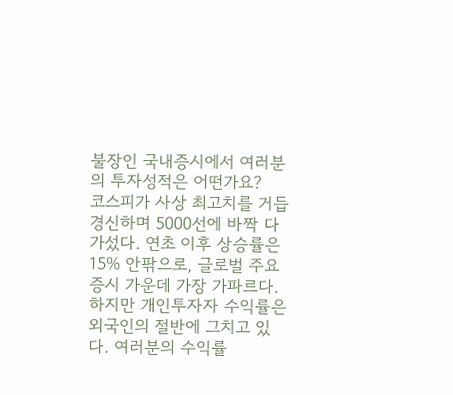불장인 국내증시에서 여러분의 투자성적은 어떤가요?
코스피가 사상 최고치를 거듭 경신하며 5000선에 바짝 다가섰다. 연초 이후 상승률은 15% 안팎으로, 글로벌 주요 증시 가운데 가장 가파르다. 하지만 개인투자자 수익률은 외국인의 절반에 그치고 있다. 여러분의 수익률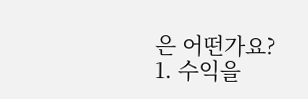은 어떤가요?
1. 수익을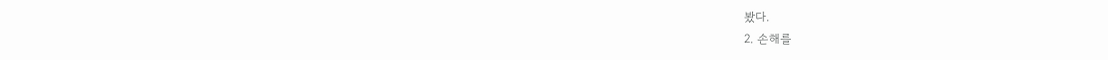봤다.
2. 손해를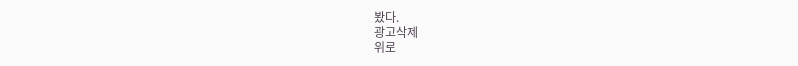봤다.
광고삭제
위로